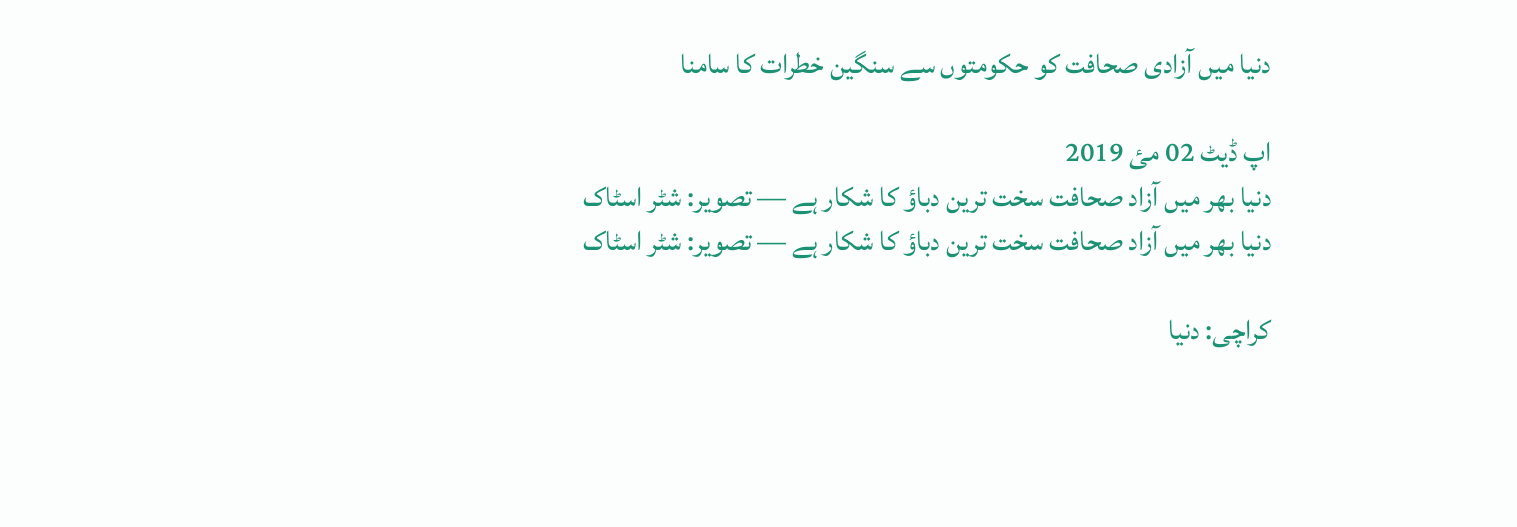دنیا میں آزادی صحافت کو حکومتوں سے سنگین خطرات کا سامنا

اپ ڈیٹ 02 مئ 2019
دنیا بھر میں آزاد صحافت سخت ترین دباؤ کا شکار ہے — تصویر: شٹر اسٹاک
دنیا بھر میں آزاد صحافت سخت ترین دباؤ کا شکار ہے — تصویر: شٹر اسٹاک

کراچی: دنیا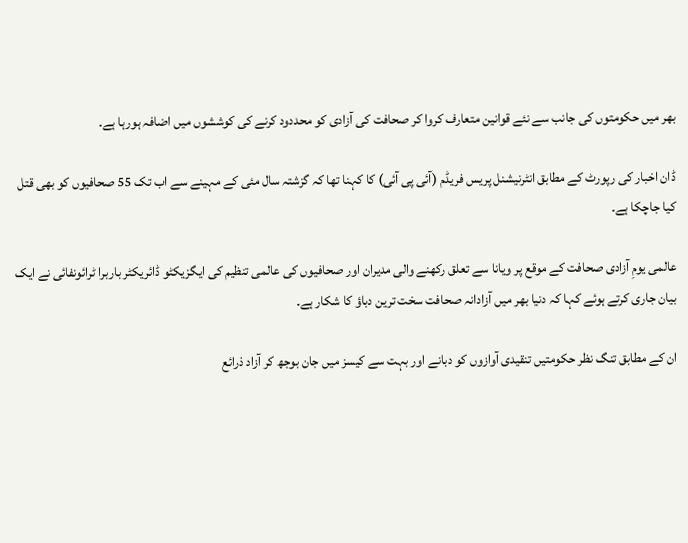بھر میں حکومتوں کی جانب سے نئے قوانین متعارف کروا کر صحافت کی آزادی کو محددود کرنے کی کوششوں میں اضافہ ہورہا ہے۔

ڈان اخبار کی رپورٹ کے مطابق انٹرنیشنل پریس فریڈم (آئی پی آئی) کا کہنا تھا کہ گزشتہ سال مئی کے مہینے سے اب تک 55 صحافیوں کو بھی قتل کیا جاچکا ہے۔

عالمی یومِ آزادی صحافت کے موقع پر ویانا سے تعلق رکھنے والی مدیران اور صحافیوں کی عالمی تنظیم کی ایگزیکٹو ڈائریکٹر باربرا ٹرائونفائی نے ایک بیان جاری کرتے ہوئے کہا کہ دنیا بھر میں آزادانہ صحافت سخت ترین دباؤ کا شکار ہے۔

ان کے مطابق تنگ نظر حکومتیں تنقیدی آوازوں کو دبانے اور بہت سے کیسز میں جان بوجھ کر آزاد ذرائع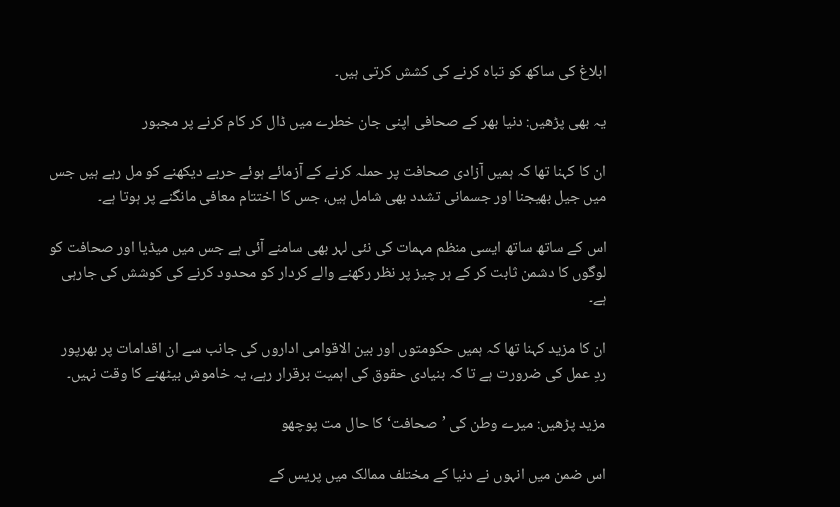ابلاغ کی ساکھ کو تباہ کرنے کی کشش کرتی ہیں۔

یہ بھی پڑھیں: دنیا بھر کے صحافی اپنی جان خطرے میں ڈال کر کام کرنے پر مجبور

ان کا کہنا تھا کہ ہمیں آزادی صحافت پر حملہ کرنے کے آزمائے ہوئے حربے دیکھنے کو مل رہے ہیں جس میں جیل بھیجنا اور جسمانی تشدد بھی شامل ہیں، جس کا اختتام معافی مانگنے پر ہوتا ہے۔

اس کے ساتھ ساتھ ایسی منظم مہمات کی نئی لہر بھی سامنے آئی ہے جس میں میڈیا اور صحافت کو لوگوں کا دشمن ثابت کر کے ہر چیز پر نظر رکھنے والے کردار کو محدود کرنے کی کوشش کی جارہی ہے۔

ان کا مزید کہنا تھا کہ ہمیں حکومتوں اور بین الاقوامی اداروں کی جانب سے ان اقدامات پر بھرپور ردِ عمل کی ضرورت ہے تا کہ بنیادی حقوق کی اہمیت برقرار رہے، یہ خاموش بیٹھنے کا وقت نہیں۔

مزید پڑھیں: میرے وطن کی ’صحافت‘ کا حال مت پوچھو

اس ضمن میں انہوں نے دنیا کے مختلف ممالک میں پریس کے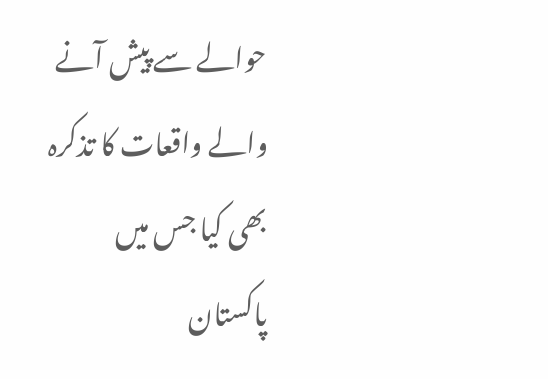حوالے سے پیش آنے والے واقعات کا تذکرہ بھی کیا جس میں پاکستان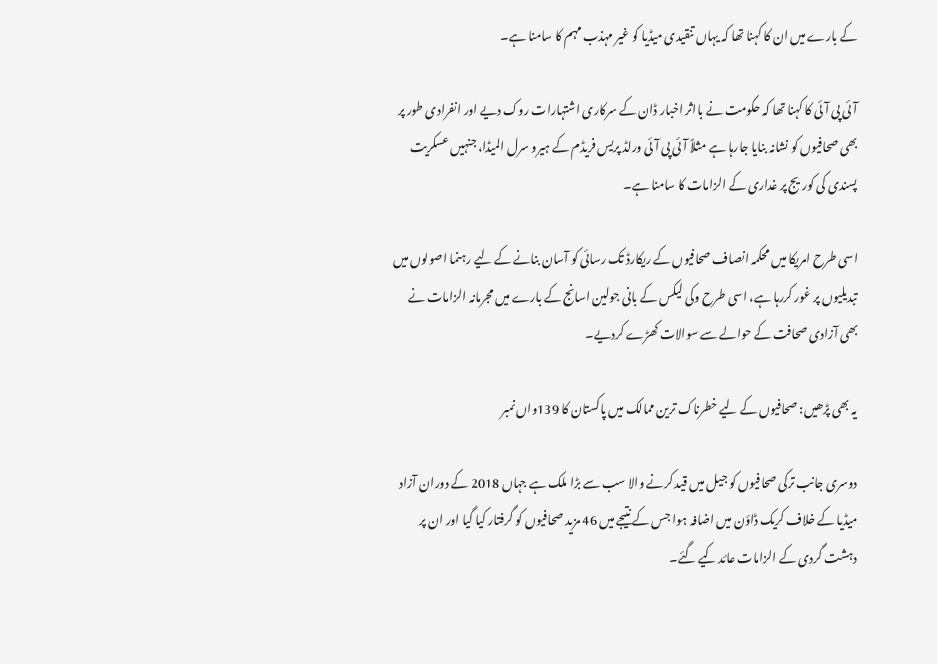کے بارے میں ان کا کہنا تھا کہ یہاں تنقیدی میڈیا کو غیر مہذب مہم کا سامنا ہے۔

آئی پی آئی کا کہنا تھا کہ حکومت نے بااثر اخبار ڈان کے سرکاری اشتہارات روک دیے اور انفرادی طور پر بھی صحافیوں کو نشانہ بنایا جارہا ہے مثلاً آئی پی آئی ورلڈ پریس فریڈم کے ہیرو سرل المیڈا، جنہیں عسکریت پسندی کی کوریج پر غداری کے الزامات کا سامنا ہے۔

اسی طرح امریکا میں محکمہ انصاف صحافیوں کے ریکارڈ تک رسائی کو آسان بنانے کے لیے رہنما اصولوں میں تبدیلیوں پر غور کررہا ہے، اسی طرح وکی لیکس کے بانی جولین اسانج کے بارے میں مجرمانہ الزامات نے بھی آزادی صحافت کے حوالے سے سوالات کھڑے کردیے۔

یہ بھی پڑھیں: صحافیوں کے لیے خطرناک ترین ممالک میں پاکستان کا 139واں نمبر

دوسری جانب ترکی صحافیوں کو جیل میں قید کرنے والا سب سے بڑا ملک ہے جہاں 2018 کے دوران آزاد میڈیا کے خلاف کریک ڈاؤن میں اضافہ ہوا جس کے نتیجے میں 46 مزید صحافیوں کو گرفتار کیا گیا اور ان پر دہشت گردی کے الزامات عائد کیے گئے۔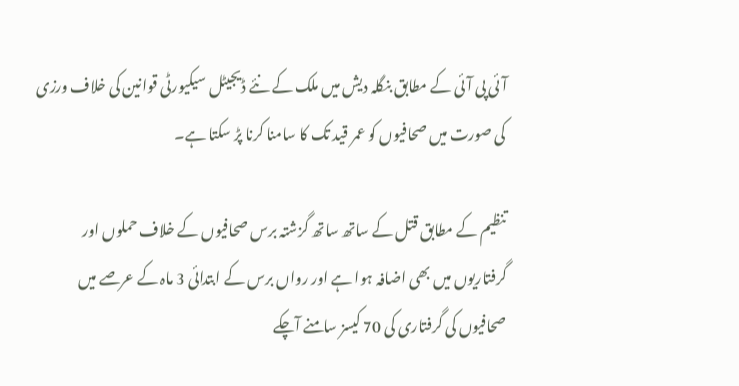آئی پی آئی کے مطابق بنگلہ دیش میں ملک کے نئے ڈیجیٹل سیکیورٹی قوانین کی خلاف ورزی کی صورت میں صحافیوں کو عمر قید تک کا سامنا کرنا پڑ سکتا ہے۔

تنظیم کے مطابق قتل کے ساتھ ساتھ گزشتہ برس صحافیوں کے خلاف حملوں اور گرفتاریوں میں بھی اضافہ ہوا ہے اور رواں برس کے ابتدائی 3 ماہ کے عرصے میں صحافیوں کی گرفتاری کی 70 کیسز سامنے آچکے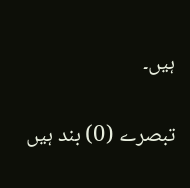ہیں۔

تبصرے (0) بند ہیں